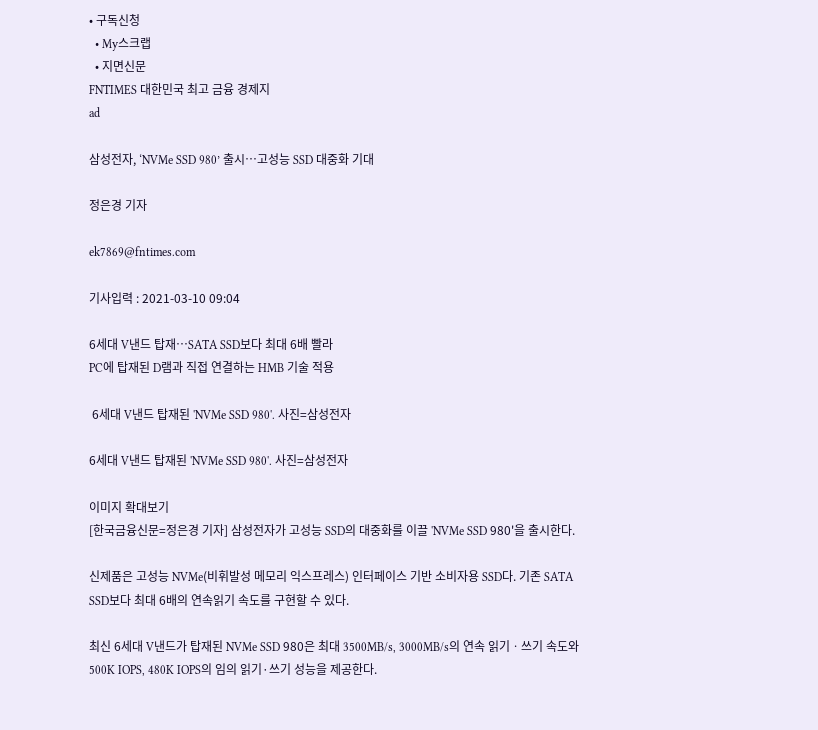• 구독신청
  • My스크랩
  • 지면신문
FNTIMES 대한민국 최고 금융 경제지
ad

삼성전자, ‘NVMe SSD 980’ 출시…고성능 SSD 대중화 기대

정은경 기자

ek7869@fntimes.com

기사입력 : 2021-03-10 09:04

6세대 V낸드 탑재…SATA SSD보다 최대 6배 빨라
PC에 탑재된 D램과 직접 연결하는 HMB 기술 적용

 6세대 V낸드 탑재된 'NVMe SSD 980'. 사진=삼성전자

6세대 V낸드 탑재된 'NVMe SSD 980'. 사진=삼성전자

이미지 확대보기
[한국금융신문=정은경 기자] 삼성전자가 고성능 SSD의 대중화를 이끌 'NVMe SSD 980'을 출시한다.

신제품은 고성능 NVMe(비휘발성 메모리 익스프레스) 인터페이스 기반 소비자용 SSD다. 기존 SATA SSD보다 최대 6배의 연속읽기 속도를 구현할 수 있다.

최신 6세대 V낸드가 탑재된 NVMe SSD 980은 최대 3500MB/s, 3000MB/s의 연속 읽기ㆍ쓰기 속도와 500K IOPS, 480K IOPS의 임의 읽기·쓰기 성능을 제공한다.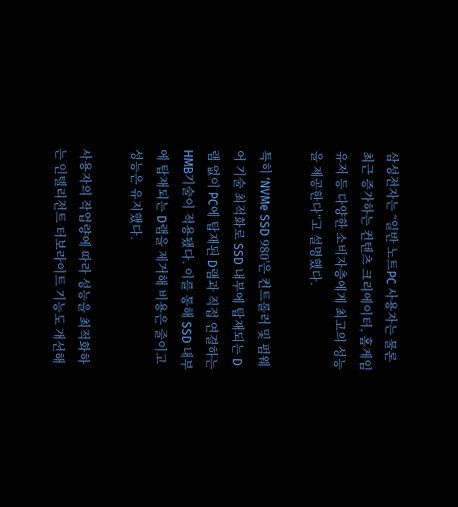삼성전자는 “일반 노트PC 사용자는 물론 최근 증가하는 컨텐츠 크리에이터, 홈게임 유저 등 다양한 소비자층에게 최고의 성능을 제공한다”고 설명했다.

특히 'NVMe SSD 980'은 컨트롤러 및 펌웨어 기술 최적화로 SSD 내부에 탑재되는 D램 없이 PC에 탑재된 D램과 직접 연결하는 HMB기술이 적용됐다. 이를 통해 SSD 내부에 탑재되는 D램을 제거해 비용은 줄이고 성능은 유지했다.

사용자의 작업량에 따라 성능을 최적화하는 인텔리전트 터보라이트 기능도 개선해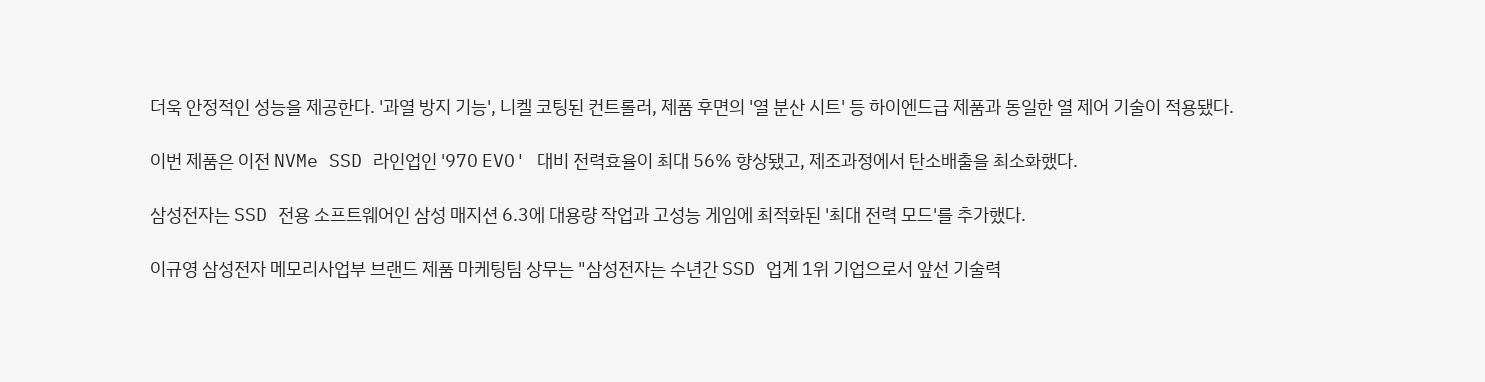더욱 안정적인 성능을 제공한다. '과열 방지 기능', 니켈 코팅된 컨트롤러, 제품 후면의 '열 분산 시트' 등 하이엔드급 제품과 동일한 열 제어 기술이 적용됐다.

이번 제품은 이전 NVMe SSD 라인업인 '970 EVO' 대비 전력효율이 최대 56% 향상됐고, 제조과정에서 탄소배출을 최소화했다.

삼성전자는 SSD 전용 소프트웨어인 삼성 매지션 6.3에 대용량 작업과 고성능 게임에 최적화된 '최대 전력 모드'를 추가했다.

이규영 삼성전자 메모리사업부 브랜드 제품 마케팅팀 상무는 "삼성전자는 수년간 SSD 업계 1위 기업으로서 앞선 기술력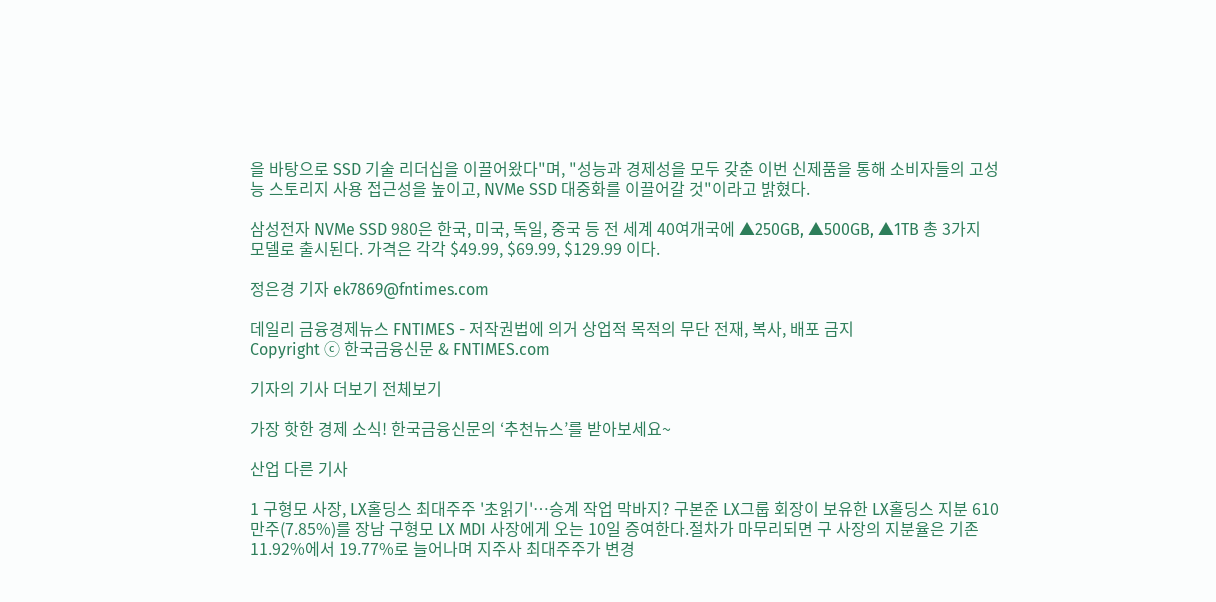을 바탕으로 SSD 기술 리더십을 이끌어왔다"며, "성능과 경제성을 모두 갖춘 이번 신제품을 통해 소비자들의 고성능 스토리지 사용 접근성을 높이고, NVMe SSD 대중화를 이끌어갈 것"이라고 밝혔다.

삼성전자 NVMe SSD 980은 한국, 미국, 독일, 중국 등 전 세계 40여개국에 ▲250GB, ▲500GB, ▲1TB 총 3가지 모델로 출시된다. 가격은 각각 $49.99, $69.99, $129.99 이다.

정은경 기자 ek7869@fntimes.com

데일리 금융경제뉴스 FNTIMES - 저작권법에 의거 상업적 목적의 무단 전재, 복사, 배포 금지
Copyright ⓒ 한국금융신문 & FNTIMES.com

기자의 기사 더보기 전체보기

가장 핫한 경제 소식! 한국금융신문의 ‘추천뉴스’를 받아보세요~

산업 다른 기사

1 구형모 사장, LX홀딩스 최대주주 '초읽기'…승계 작업 막바지? 구본준 LX그룹 회장이 보유한 LX홀딩스 지분 610만주(7.85%)를 장남 구형모 LX MDI 사장에게 오는 10일 증여한다.절차가 마무리되면 구 사장의 지분율은 기존 11.92%에서 19.77%로 늘어나며 지주사 최대주주가 변경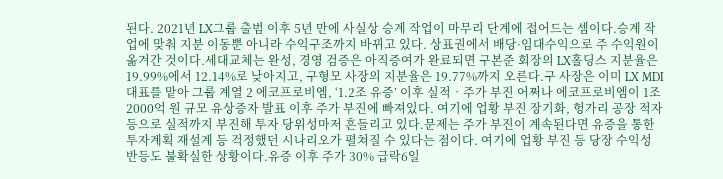된다. 2021년 LX그룹 출범 이후 5년 만에 사실상 승계 작업이 마무리 단계에 접어드는 셈이다.승계 작업에 맞춰 지분 이동뿐 아니라 수익구조까지 바뀌고 있다. 상표권에서 배당·임대수익으로 주 수익원이 옮겨간 것이다.세대교체는 완성, 경영 검증은 아직증여가 완료되면 구본준 회장의 LX홀딩스 지분율은 19.99%에서 12.14%로 낮아지고, 구형모 사장의 지분율은 19.77%까지 오른다.구 사장은 이미 LX MDI 대표를 맡아 그룹 계열 2 에코프로비엠, ‘1.2조 유증’ 이후 실적‧주가 부진 어쩌나 에코프로비엠이 1조2000억 원 규모 유상증자 발표 이후 주가 부진에 빠져있다. 여기에 업황 부진 장기화, 헝가리 공장 적자 등으로 실적까지 부진해 투자 당위성마저 흔들리고 있다.문제는 주가 부진이 계속된다면 유증을 통한 투자계획 재설계 등 걱정했던 시나리오가 펼쳐질 수 있다는 점이다. 여기에 업황 부진 등 당장 수익성 반등도 불확실한 상황이다.유증 이후 주가 30% 급락6일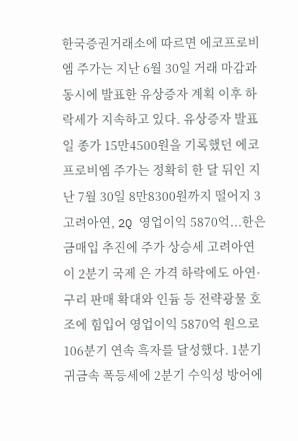한국증권거래소에 따르면 에코프로비엠 주가는 지난 6월 30일 거래 마감과 동시에 발표한 유상증자 계획 이후 하락세가 지속하고 있다. 유상증자 발표일 종가 15만4500원을 기록했던 에코프로비엠 주가는 정확히 한 달 뒤인 지난 7월 30일 8만8300원까지 떨어지 3 고려아연, 2Q 영업이익 5870억...한은 금매입 추진에 주가 상승세 고려아연이 2분기 국제 은 가격 하락에도 아연·구리 판매 확대와 인듐 등 전략광물 호조에 힘입어 영업이익 5870억 원으로 106분기 연속 흑자를 달성했다. 1분기 귀금속 폭등세에 2분기 수익성 방어에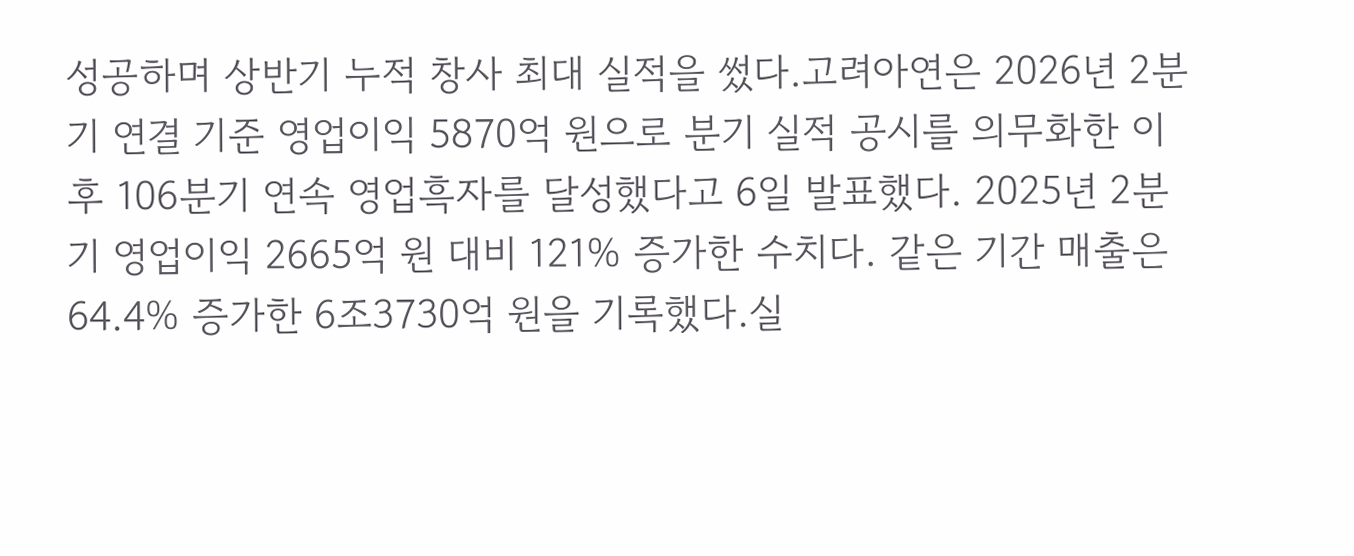성공하며 상반기 누적 창사 최대 실적을 썼다.고려아연은 2026년 2분기 연결 기준 영업이익 5870억 원으로 분기 실적 공시를 의무화한 이후 106분기 연속 영업흑자를 달성했다고 6일 발표했다. 2025년 2분기 영업이익 2665억 원 대비 121% 증가한 수치다. 같은 기간 매출은 64.4% 증가한 6조3730억 원을 기록했다.실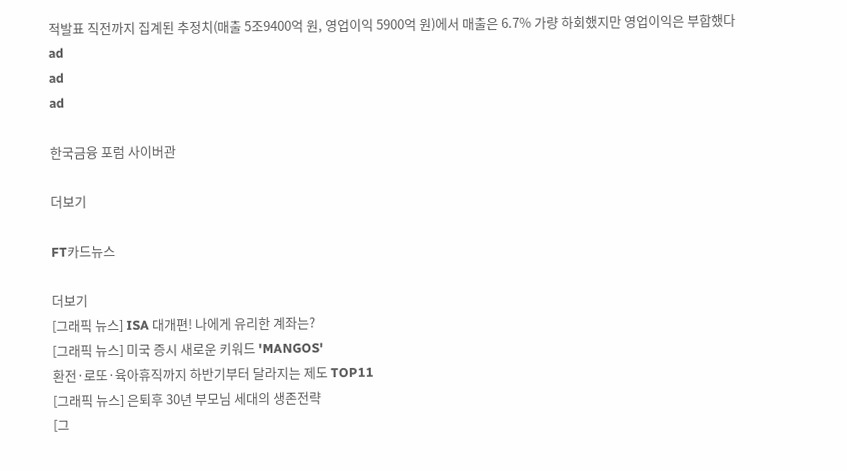적발표 직전까지 집계된 추정치(매출 5조9400억 원, 영업이익 5900억 원)에서 매출은 6.7% 가량 하회했지만 영업이익은 부합했다
ad
ad
ad

한국금융 포럼 사이버관

더보기

FT카드뉴스

더보기
[그래픽 뉴스] ISA 대개편! 나에게 유리한 계좌는?
[그래픽 뉴스] 미국 증시 새로운 키워드 'MANGOS'
환전·로또·육아휴직까지 하반기부터 달라지는 제도 TOP11
[그래픽 뉴스] 은퇴후 30년 부모님 세대의 생존전략
[그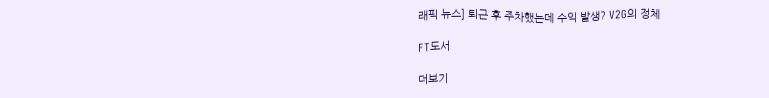래픽 뉴스] 퇴근 후 주차했는데 수익 발생? V2G의 정체

FT도서

더보기